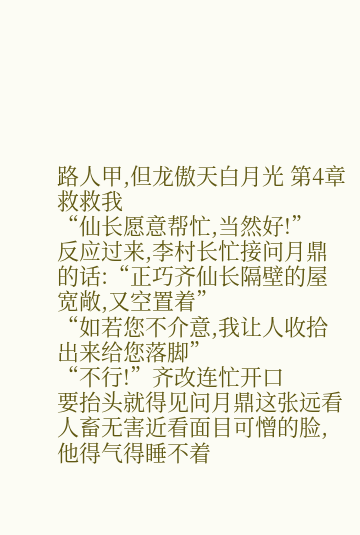路人甲,但龙傲天白月光 第4章 救救我
“仙长愿意帮忙,当然好!”
反应过来,李村长忙接问月鼎的话:“正巧齐仙长隔壁的屋宽敞,又空置着”
“如若您不介意,我让人收拾出来给您落脚”
“不行!”齐改连忙开口
要抬头就得见问月鼎这张远看人畜无害近看面目可憎的脸,他得气得睡不着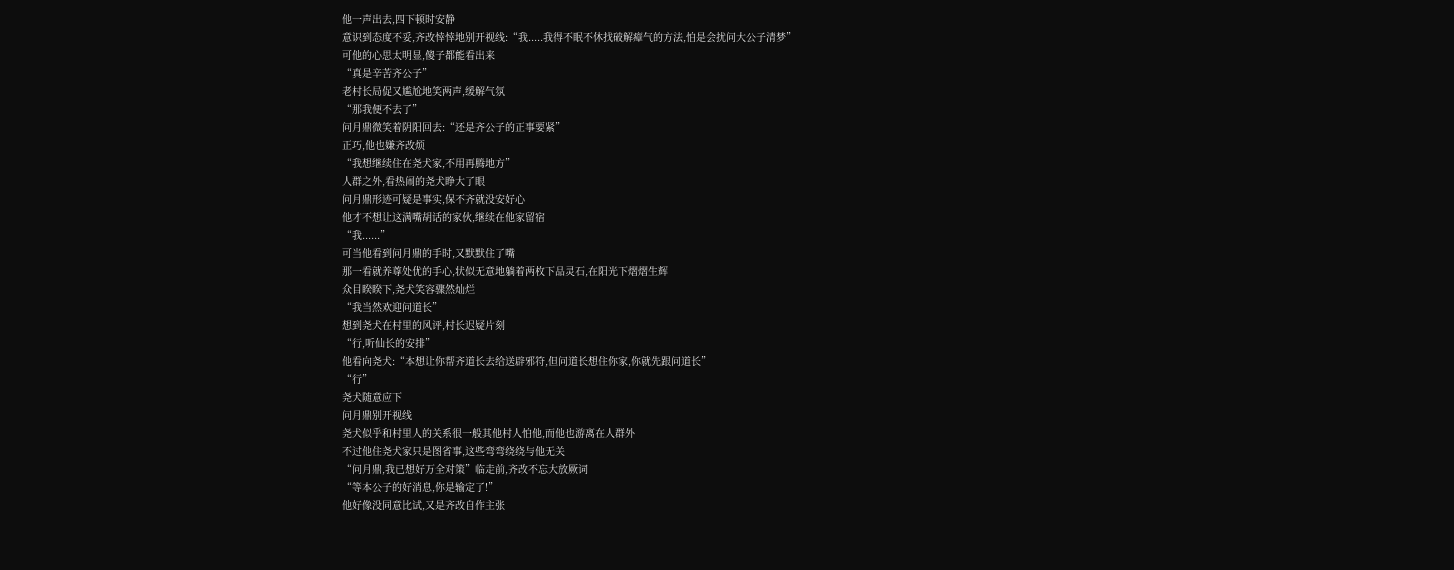他一声出去,四下顿时安静
意识到态度不妥,齐改悻悻地别开视线:“我.....我得不眠不休找破解瘴气的方法,怕是会扰问大公子清梦”
可他的心思太明显,傻子都能看出来
“真是辛苦齐公子”
老村长局促又尴尬地笑两声,缓解气氛
“那我便不去了”
问月鼎微笑着阴阳回去:“还是齐公子的正事要紧”
正巧,他也嫌齐改烦
“我想继续住在尧犬家,不用再腾地方”
人群之外,看热闹的尧犬睁大了眼
问月鼎形迹可疑是事实,保不齐就没安好心
他才不想让这满嘴胡话的家伙,继续在他家留宿
“我......”
可当他看到问月鼎的手时,又默默住了嘴
那一看就养尊处优的手心,状似无意地躺着两枚下品灵石,在阳光下熠熠生辉
众目睽睽下,尧犬笑容骤然灿烂
“我当然欢迎问道长”
想到尧犬在村里的风评,村长迟疑片刻
“行,听仙长的安排”
他看向尧犬:“本想让你帮齐道长去给送辟邪符,但问道长想住你家,你就先跟问道长”
“行”
尧犬随意应下
问月鼎别开视线
尧犬似乎和村里人的关系很一般其他村人怕他,而他也游离在人群外
不过他住尧犬家只是图省事,这些弯弯绕绕与他无关
“问月鼎,我已想好万全对策”临走前,齐改不忘大放厥词
“等本公子的好消息,你是输定了!”
他好像没同意比试,又是齐改自作主张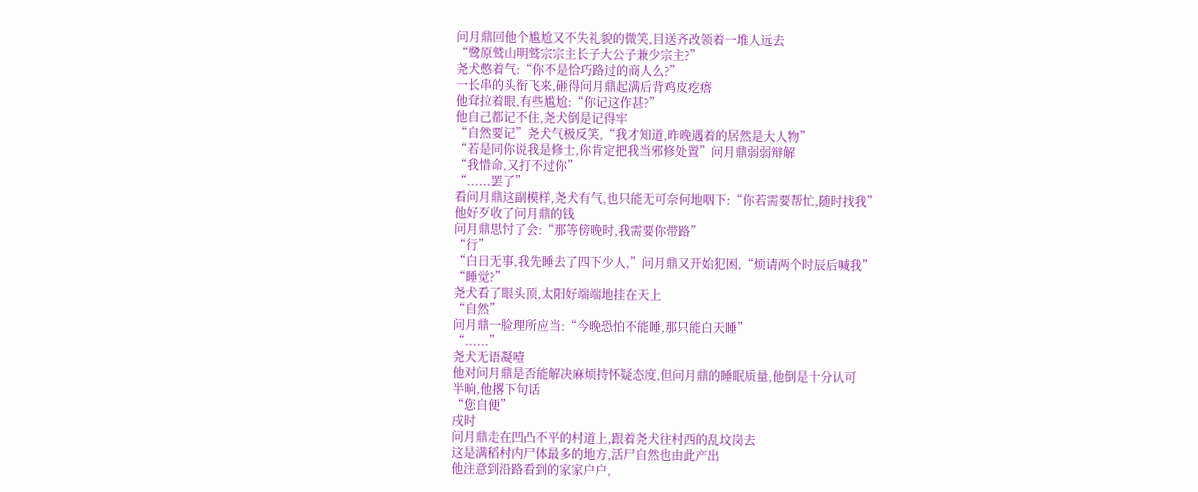问月鼎回他个尴尬又不失礼貌的微笑,目送齐改领着一堆人远去
“鹭原鹫山明鹫宗宗主长子大公子兼少宗主?”
尧犬憋着气:“你不是恰巧路过的商人么?”
一长串的头衔飞来,砸得问月鼎起满后背鸡皮疙瘩
他耷拉着眼,有些尴尬:“你记这作甚?”
他自己都记不住,尧犬倒是记得牢
“自然要记”尧犬气极反笑,“我才知道,昨晚遇着的居然是大人物”
“若是同你说我是修士,你肯定把我当邪修处置”问月鼎弱弱辩解
“我惜命,又打不过你”
“......罢了”
看问月鼎这副模样,尧犬有气,也只能无可奈何地咽下:“你若需要帮忙,随时找我”
他好歹收了问月鼎的钱
问月鼎思忖了会:“那等傍晚时,我需要你带路”
“行”
“白日无事,我先睡去了四下少人,”问月鼎又开始犯困,“烦请两个时辰后喊我”
“睡觉?”
尧犬看了眼头顶,太阳好端端地挂在天上
“自然”
问月鼎一脸理所应当:“今晚恐怕不能睡,那只能白天睡”
“......”
尧犬无语凝噎
他对问月鼎是否能解决麻烦持怀疑态度,但问月鼎的睡眠质量,他倒是十分认可
半晌,他撂下句话
“您自便”
戌时
问月鼎走在凹凸不平的村道上,跟着尧犬往村西的乱坟岗去
这是满稻村内尸体最多的地方,活尸自然也由此产出
他注意到沿路看到的家家户户,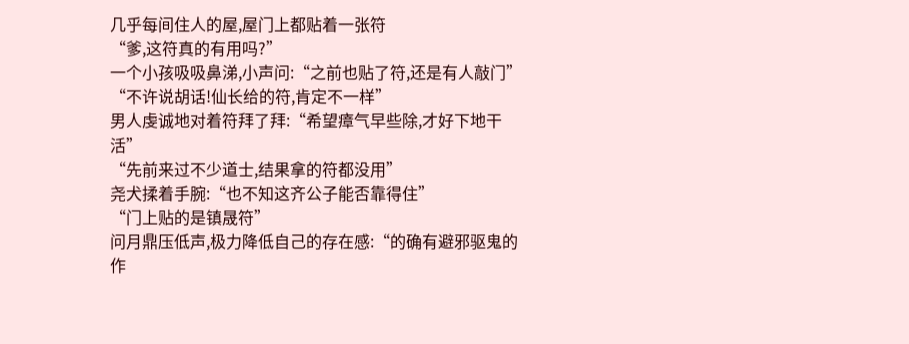几乎每间住人的屋,屋门上都贴着一张符
“爹,这符真的有用吗?”
一个小孩吸吸鼻涕,小声问:“之前也贴了符,还是有人敲门”
“不许说胡话!仙长给的符,肯定不一样”
男人虔诚地对着符拜了拜:“希望瘴气早些除,才好下地干活”
“先前来过不少道士,结果拿的符都没用”
尧犬揉着手腕:“也不知这齐公子能否靠得住”
“门上贴的是镇晟符”
问月鼎压低声,极力降低自己的存在感:“的确有避邪驱鬼的作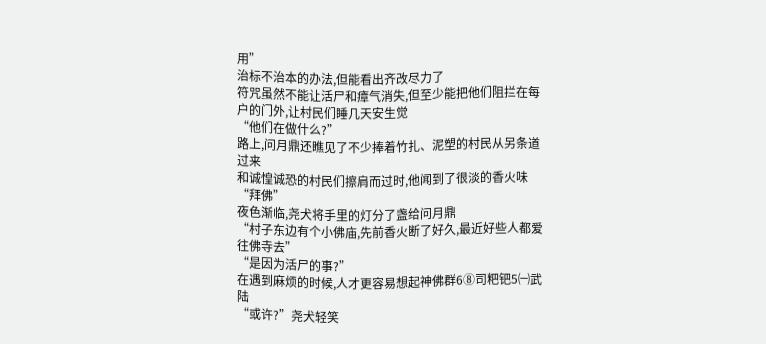用”
治标不治本的办法,但能看出齐改尽力了
符咒虽然不能让活尸和瘴气消失,但至少能把他们阻拦在每户的门外,让村民们睡几天安生觉
“他们在做什么?”
路上,问月鼎还瞧见了不少捧着竹扎、泥塑的村民从另条道过来
和诚惶诚恐的村民们擦肩而过时,他闻到了很淡的香火味
“拜佛”
夜色渐临,尧犬将手里的灯分了盏给问月鼎
“村子东边有个小佛庙,先前香火断了好久,最近好些人都爱往佛寺去”
“是因为活尸的事?”
在遇到麻烦的时候,人才更容易想起神佛群6⑧司粑钯5㈠武陆
“或许?”尧犬轻笑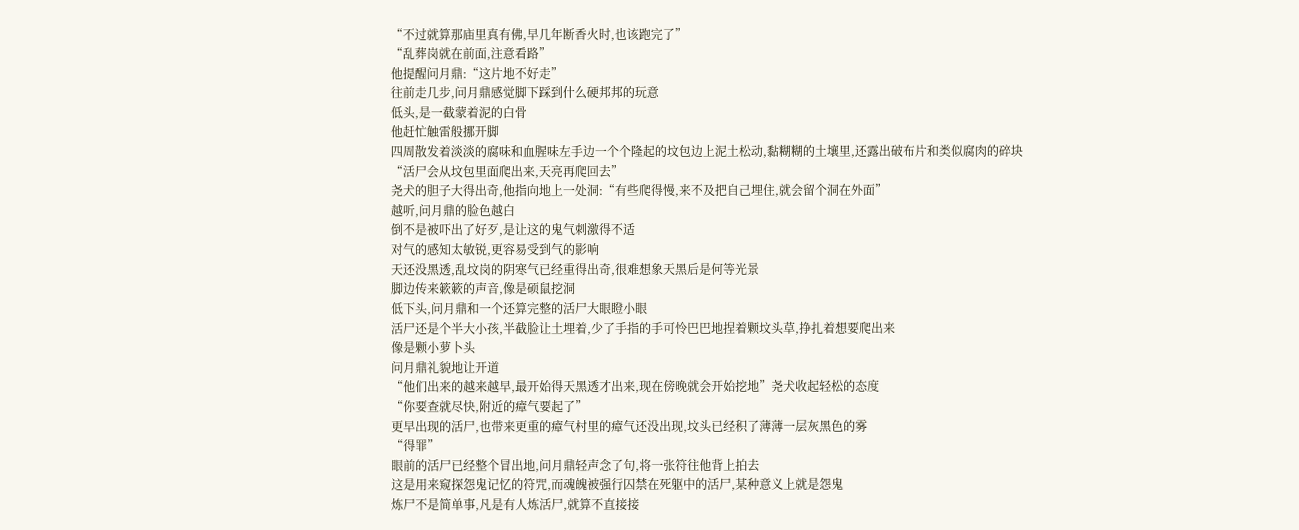“不过就算那庙里真有佛,早几年断香火时,也该跑完了”
“乱葬岗就在前面,注意看路”
他提醒问月鼎:“这片地不好走”
往前走几步,问月鼎感觉脚下踩到什么硬邦邦的玩意
低头,是一截蒙着泥的白骨
他赶忙触雷般挪开脚
四周散发着淡淡的腐味和血腥味左手边一个个隆起的坟包边上泥土松动,黏糊糊的土壤里,还露出破布片和类似腐肉的碎块
“活尸会从坟包里面爬出来,天亮再爬回去”
尧犬的胆子大得出奇,他指向地上一处洞:“有些爬得慢,来不及把自己埋住,就会留个洞在外面”
越听,问月鼎的脸色越白
倒不是被吓出了好歹,是让这的鬼气刺激得不适
对气的感知太敏锐,更容易受到气的影响
天还没黑透,乱坟岗的阴寒气已经重得出奇,很难想象天黑后是何等光景
脚边传来簌簌的声音,像是硕鼠挖洞
低下头,问月鼎和一个还算完整的活尸大眼瞪小眼
活尸还是个半大小孩,半截脸让土埋着,少了手指的手可怜巴巴地捏着颗坟头草,挣扎着想要爬出来
像是颗小萝卜头
问月鼎礼貌地让开道
“他们出来的越来越早,最开始得天黑透才出来,现在傍晚就会开始挖地”尧犬收起轻松的态度
“你要查就尽快,附近的瘴气要起了”
更早出现的活尸,也带来更重的瘴气村里的瘴气还没出现,坟头已经积了薄薄一层灰黑色的雾
“得罪”
眼前的活尸已经整个冒出地,问月鼎轻声念了句,将一张符往他背上拍去
这是用来窥探怨鬼记忆的符咒,而魂魄被强行囚禁在死躯中的活尸,某种意义上就是怨鬼
炼尸不是简单事,凡是有人炼活尸,就算不直接接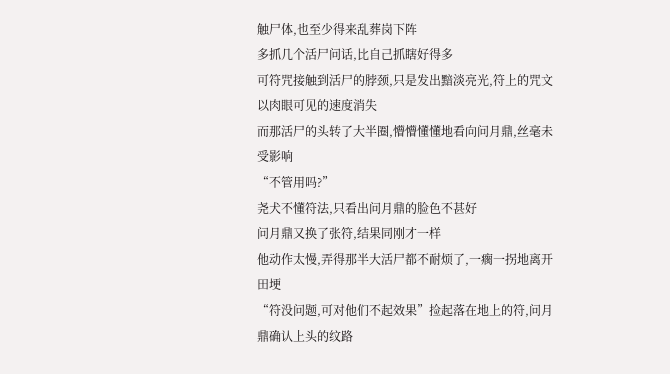触尸体,也至少得来乱葬岗下阵
多抓几个活尸问话,比自己抓瞎好得多
可符咒接触到活尸的脖颈,只是发出黯淡亮光,符上的咒文以肉眼可见的速度消失
而那活尸的头转了大半圈,懵懵懂懂地看向问月鼎,丝毫未受影响
“不管用吗?”
尧犬不懂符法,只看出问月鼎的脸色不甚好
问月鼎又换了张符,结果同刚才一样
他动作太慢,弄得那半大活尸都不耐烦了,一瘸一拐地离开田埂
“符没问题,可对他们不起效果”捡起落在地上的符,问月鼎确认上头的纹路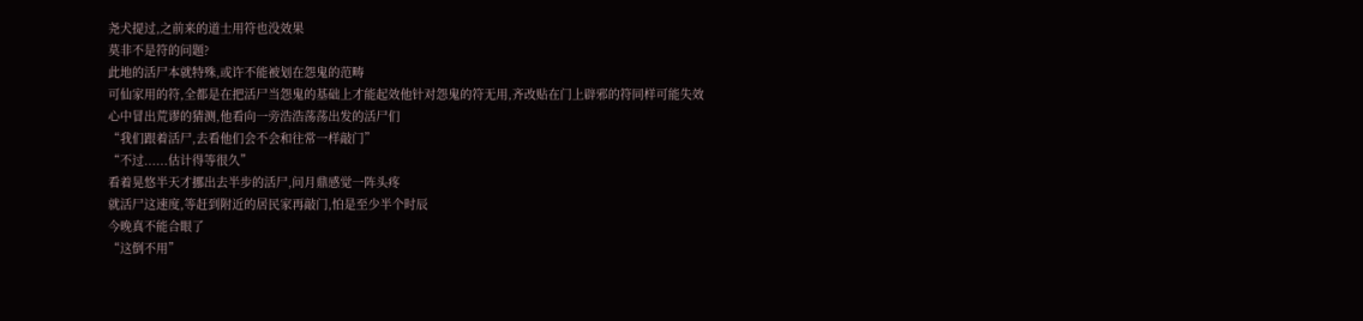尧犬提过,之前来的道士用符也没效果
莫非不是符的问题?
此地的活尸本就特殊,或许不能被划在怨鬼的范畴
可仙家用的符,全都是在把活尸当怨鬼的基础上才能起效他针对怨鬼的符无用,齐改贴在门上辟邪的符同样可能失效
心中冒出荒谬的猜测,他看向一旁浩浩荡荡出发的活尸们
“我们跟着活尸,去看他们会不会和往常一样敲门”
“不过......估计得等很久”
看着晃悠半天才挪出去半步的活尸,问月鼎感觉一阵头疼
就活尸这速度,等赶到附近的居民家再敲门,怕是至少半个时辰
今晚真不能合眼了
“这倒不用”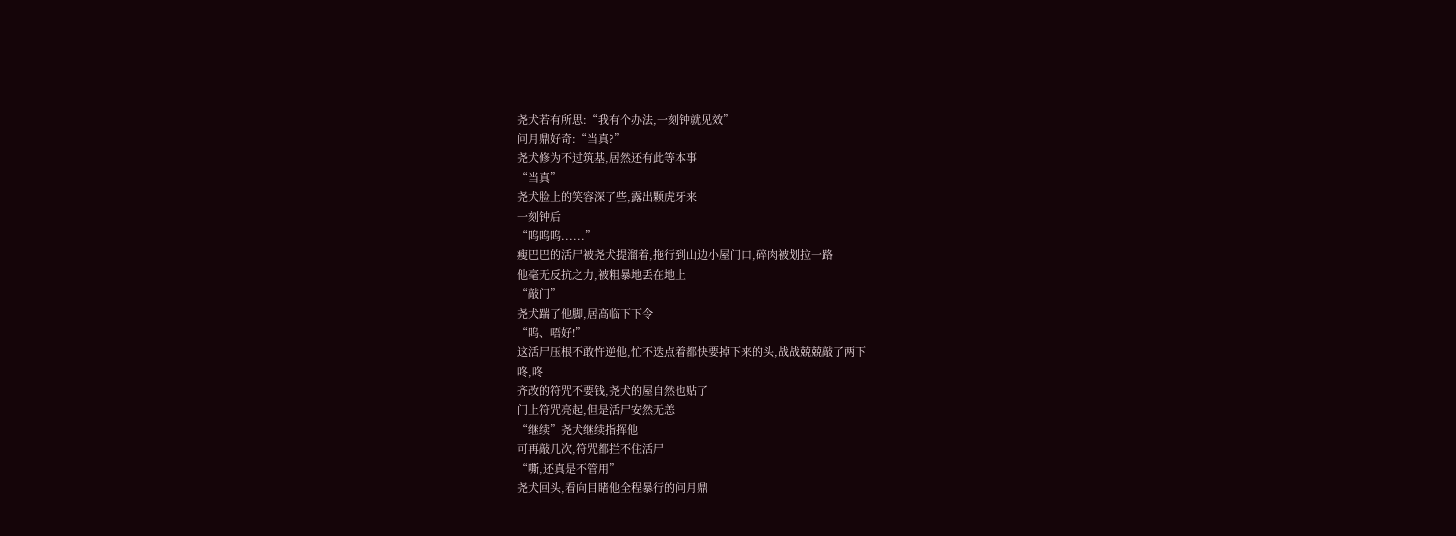尧犬若有所思:“我有个办法,一刻钟就见效”
问月鼎好奇:“当真?”
尧犬修为不过筑基,居然还有此等本事
“当真”
尧犬脸上的笑容深了些,露出颗虎牙来
一刻钟后
“呜呜呜......”
瘦巴巴的活尸被尧犬提溜着,拖行到山边小屋门口,碎肉被划拉一路
他毫无反抗之力,被粗暴地丢在地上
“敲门”
尧犬踹了他脚,居高临下下令
“呜、唔好!”
这活尸压根不敢忤逆他,忙不迭点着都快要掉下来的头,战战兢兢敲了两下
咚,咚
齐改的符咒不要钱,尧犬的屋自然也贴了
门上符咒亮起,但是活尸安然无恙
“继续”尧犬继续指挥他
可再敲几次,符咒都拦不住活尸
“嘶,还真是不管用”
尧犬回头,看向目睹他全程暴行的问月鼎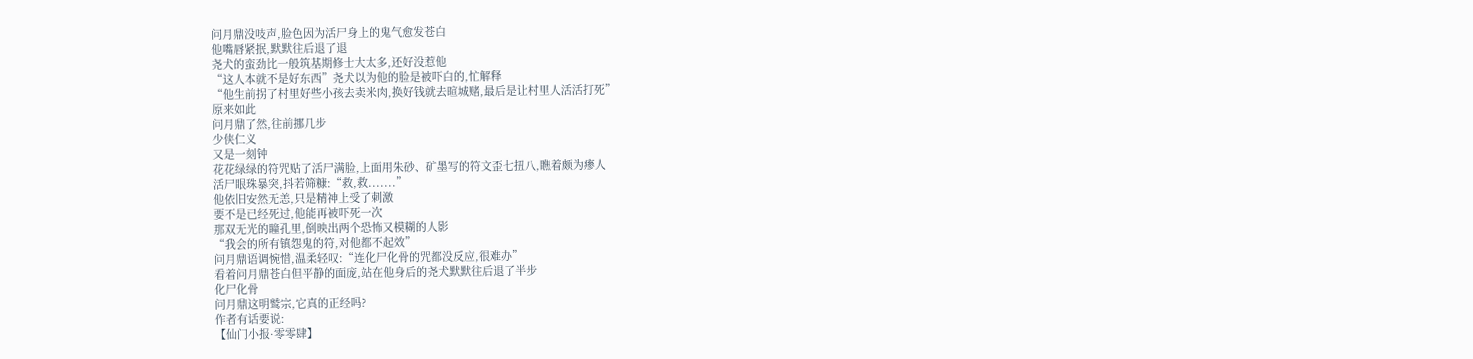问月鼎没吱声,脸色因为活尸身上的鬼气愈发苍白
他嘴唇紧抿,默默往后退了退
尧犬的蛮劲比一般筑基期修士大太多,还好没惹他
“这人本就不是好东西”尧犬以为他的脸是被吓白的,忙解释
“他生前拐了村里好些小孩去卖米肉,换好钱就去暄城赌,最后是让村里人活活打死”
原来如此
问月鼎了然,往前挪几步
少侠仁义
又是一刻钟
花花绿绿的符咒贴了活尸满脸,上面用朱砂、矿墨写的符文歪七扭八,瞧着颇为瘆人
活尸眼珠暴突,抖若筛糠:“救,救.......”
他依旧安然无恙,只是精神上受了刺激
要不是已经死过,他能再被吓死一次
那双无光的瞳孔里,倒映出两个恐怖又模糊的人影
“我会的所有镇怨鬼的符,对他都不起效”
问月鼎语调惋惜,温柔轻叹:“连化尸化骨的咒都没反应,很难办”
看着问月鼎苍白但平静的面庞,站在他身后的尧犬默默往后退了半步
化尸化骨
问月鼎这明鹫宗,它真的正经吗?
作者有话要说:
【仙门小报·零零肆】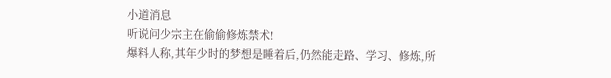小道消息
听说问少宗主在偷偷修炼禁术!
爆料人称,其年少时的梦想是睡着后,仍然能走路、学习、修炼,所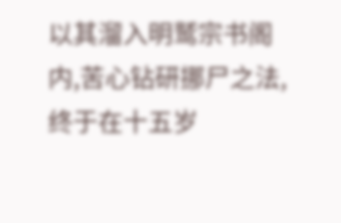以其溜入明鹫宗书阁内,苦心钻研挪尸之法,终于在十五岁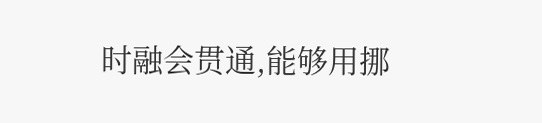时融会贯通,能够用挪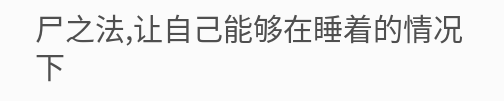尸之法,让自己能够在睡着的情况下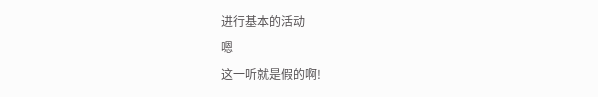进行基本的活动
嗯
这一听就是假的啊!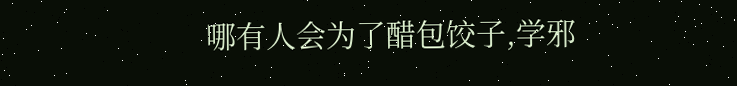哪有人会为了醋包饺子,学邪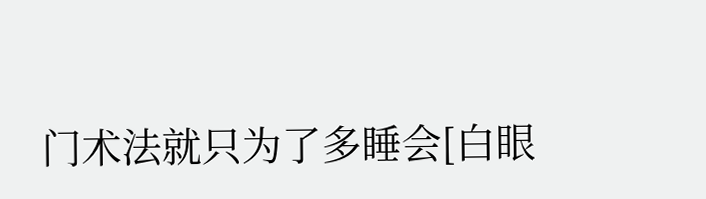门术法就只为了多睡会[白眼